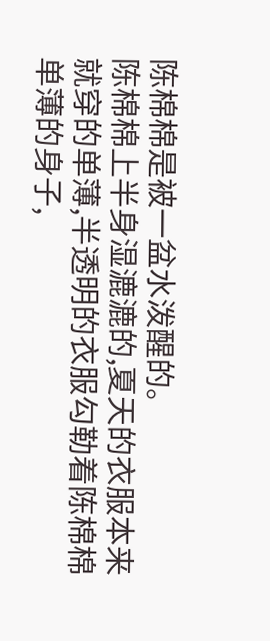陈棉棉是被一盆水泼醒的。
陈棉棉上半身湿漉漉的,夏天的衣服本来就穿的单薄,半透明的衣服勾勒着陈棉棉单薄的身子,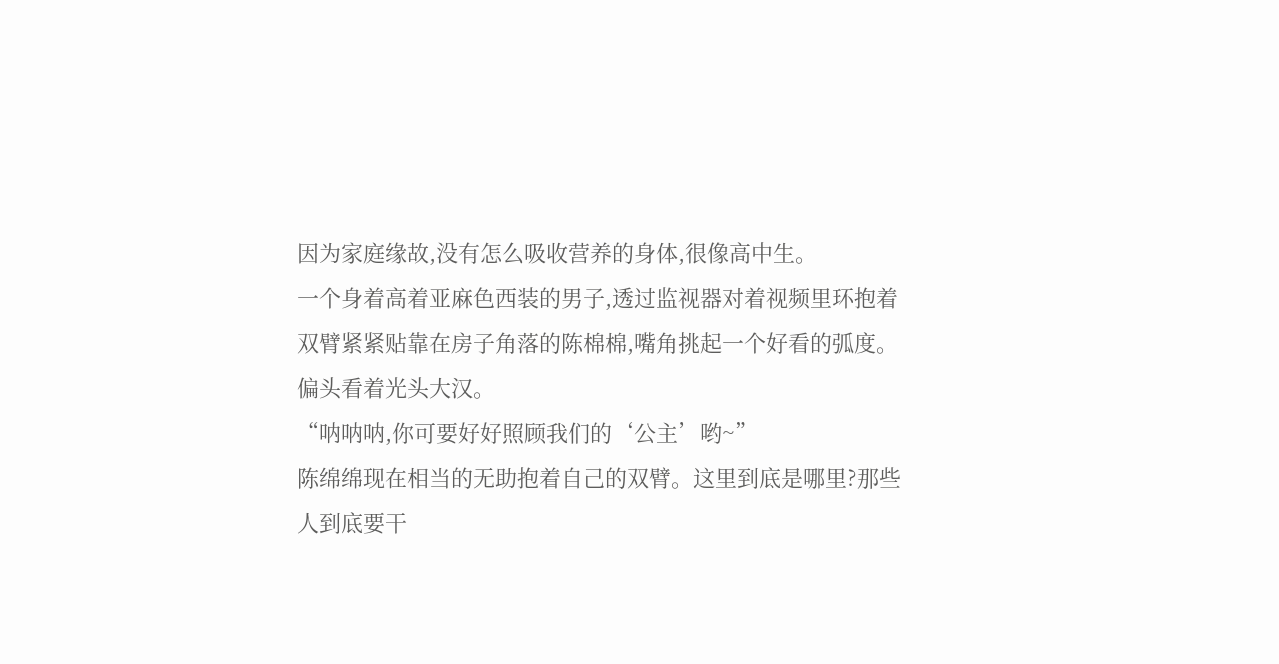因为家庭缘故,没有怎么吸收营养的身体,很像高中生。
一个身着高着亚麻色西装的男子,透过监视器对着视频里环抱着双臂紧紧贴靠在房子角落的陈棉棉,嘴角挑起一个好看的弧度。偏头看着光头大汉。
“呐呐呐,你可要好好照顾我们的‘公主’哟~”
陈绵绵现在相当的无助抱着自己的双臂。这里到底是哪里?那些人到底要干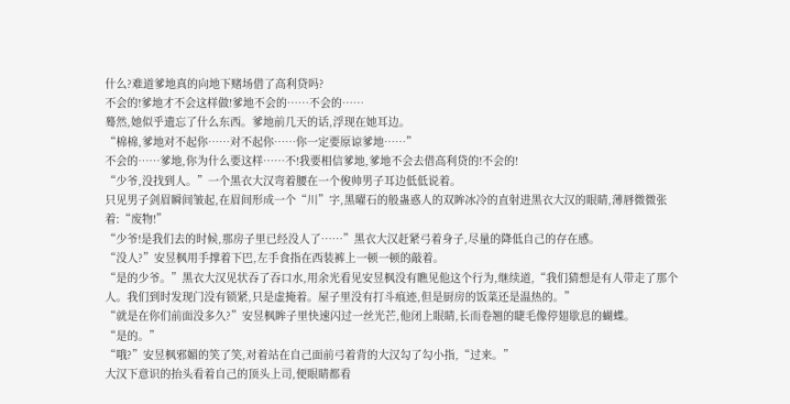什么?难道爹地真的向地下赌场借了高利贷吗?
不会的!爹地才不会这样做!爹地不会的……不会的……
蓦然,她似乎遗忘了什么东西。爹地前几天的话,浮现在她耳边。
“棉棉,爹地对不起你……对不起你……你一定要原谅爹地……”
不会的……爹地,你为什么要这样……不!我要相信爹地,爹地不会去借高利贷的!不会的!
“少爷,没找到人。”一个黑衣大汉弯着腰在一个俊帅男子耳边低低说着。
只见男子剑眉瞬间皱起,在眉间形成一个“川”字,黑曜石的般蛊惑人的双眸冰冷的直射进黑衣大汉的眼睛,薄唇微微张着:“废物!”
“少爷!是我们去的时候,那房子里已经没人了……”黑衣大汉赶紧弓着身子,尽量的降低自己的存在感。
“没人?”安昱枫用手撑着下巴,左手食指在西装裤上一顿一顿的敲着。
“是的少爷。”黑衣大汉见状吞了吞口水,用余光看见安昱枫没有瞧见他这个行为,继续道,“我们猜想是有人带走了那个人。我们到时发现门没有锁紧,只是虚掩着。屋子里没有打斗痕迹,但是厨房的饭菜还是温热的。”
“就是在你们前面没多久?”安昱枫眸子里快速闪过一丝光芒,他闭上眼睛,长而卷翘的睫毛像停翅歇息的蝴蝶。
“是的。”
“哦?”安昱枫邪媚的笑了笑,对着站在自己面前弓着背的大汉勾了勾小指,“过来。”
大汉下意识的抬头看着自己的顶头上司,便眼睛都看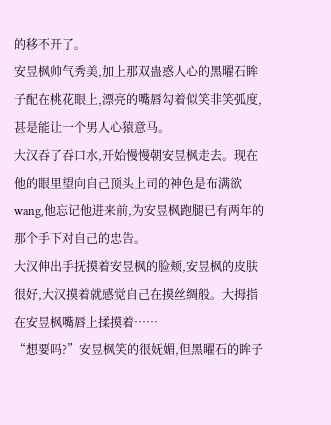的移不开了。
安昱枫帅气秀美,加上那双蛊惑人心的黑曜石眸子配在桃花眼上,漂亮的嘴唇勾着似笑非笑弧度,甚是能让一个男人心猿意马。
大汉吞了吞口水,开始慢慢朝安昱枫走去。现在他的眼里望向自己顶头上司的神色是布满欲wang,他忘记他进来前,为安昱枫跑腿已有两年的那个手下对自己的忠告。
大汉伸出手抚摸着安昱枫的脸颊,安昱枫的皮肤很好,大汉摸着就感觉自己在摸丝绸般。大拇指在安昱枫嘴唇上揉摸着……
“想要吗?”安昱枫笑的很妩媚,但黑曜石的眸子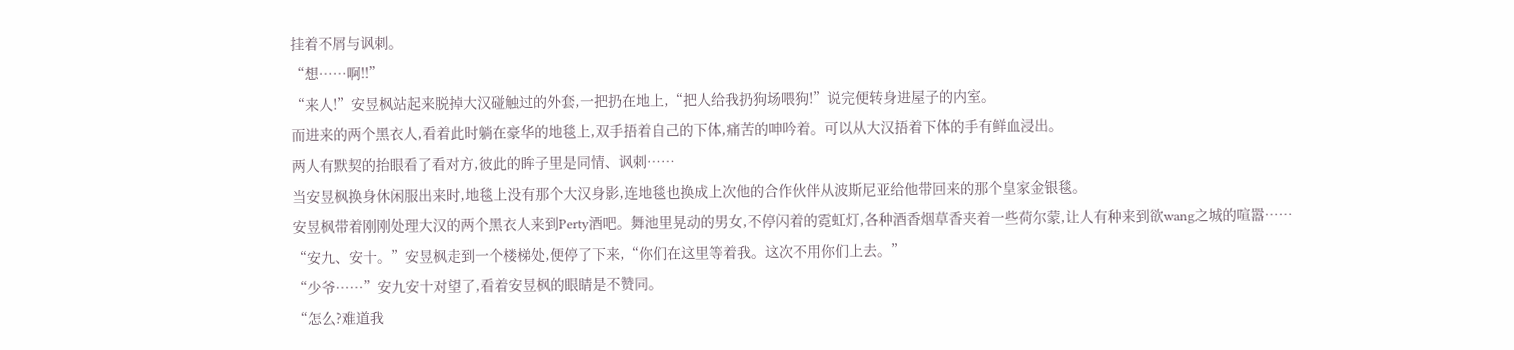挂着不屑与讽刺。
“想……啊!!”
“来人!”安昱枫站起来脱掉大汉碰触过的外套,一把扔在地上,“把人给我扔狗场喂狗!”说完便转身进屋子的内室。
而进来的两个黑衣人,看着此时躺在豪华的地毯上,双手捂着自己的下体,痛苦的呻吟着。可以从大汉捂着下体的手有鲜血浸出。
两人有默契的抬眼看了看对方,彼此的眸子里是同情、讽刺……
当安昱枫换身休闲服出来时,地毯上没有那个大汉身影,连地毯也换成上次他的合作伙伴从波斯尼亚给他带回来的那个皇家金银毯。
安昱枫带着刚刚处理大汉的两个黑衣人来到Perty酒吧。舞池里晃动的男女,不停闪着的霓虹灯,各种酒香烟草香夹着一些荷尔蒙,让人有种来到欲wang之城的喧嚣……
“安九、安十。”安昱枫走到一个楼梯处,便停了下来,“你们在这里等着我。这次不用你们上去。”
“少爷……”安九安十对望了,看着安昱枫的眼睛是不赞同。
“怎么?难道我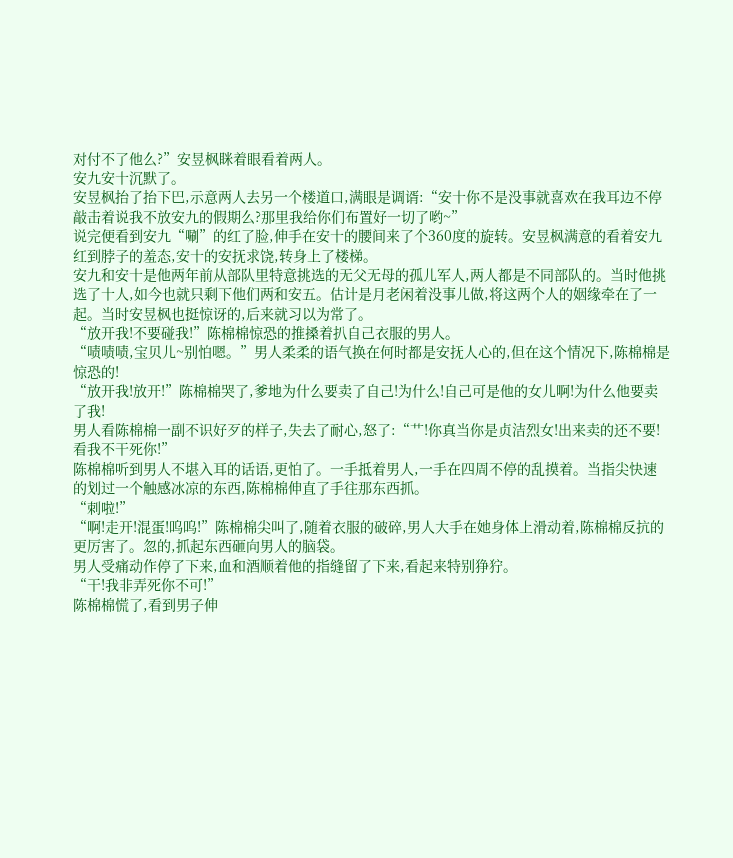对付不了他么?”安昱枫眯着眼看着两人。
安九安十沉默了。
安昱枫抬了抬下巴,示意两人去另一个楼道口,满眼是调谞:“安十你不是没事就喜欢在我耳边不停敲击着说我不放安九的假期么?那里我给你们布置好一切了哟~”
说完便看到安九“唰”的红了脸,伸手在安十的腰间来了个360度的旋转。安昱枫满意的看着安九红到脖子的羞态,安十的安抚求饶,转身上了楼梯。
安九和安十是他两年前从部队里特意挑选的无父无母的孤儿军人,两人都是不同部队的。当时他挑选了十人,如今也就只剩下他们两和安五。估计是月老闲着没事儿做,将这两个人的姻缘牵在了一起。当时安昱枫也挺惊讶的,后来就习以为常了。
“放开我!不要碰我!”陈棉棉惊恐的推搡着扒自己衣服的男人。
“啧啧啧,宝贝儿~别怕嗯。”男人柔柔的语气换在何时都是安抚人心的,但在这个情况下,陈棉棉是惊恐的!
“放开我!放开!”陈棉棉哭了,爹地为什么要卖了自己!为什么!自己可是他的女儿啊!为什么他要卖了我!
男人看陈棉棉一副不识好歹的样子,失去了耐心,怒了:“艹!你真当你是贞洁烈女!出来卖的还不要!看我不干死你!”
陈棉棉听到男人不堪入耳的话语,更怕了。一手抵着男人,一手在四周不停的乱摸着。当指尖快速的划过一个触感冰凉的东西,陈棉棉伸直了手往那东西抓。
“刺啦!”
“啊!走开!混蛋!呜呜!”陈棉棉尖叫了,随着衣服的破碎,男人大手在她身体上滑动着,陈棉棉反抗的更厉害了。忽的,抓起东西砸向男人的脑袋。
男人受痛动作停了下来,血和酒顺着他的指缝留了下来,看起来特别狰狞。
“干!我非弄死你不可!”
陈棉棉慌了,看到男子伸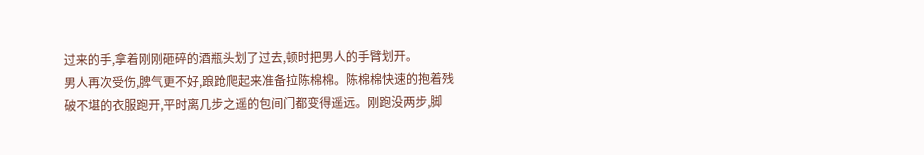过来的手,拿着刚刚砸碎的酒瓶头划了过去,顿时把男人的手臂划开。
男人再次受伤,脾气更不好,踉跄爬起来准备拉陈棉棉。陈棉棉快速的抱着残破不堪的衣服跑开,平时离几步之遥的包间门都变得遥远。刚跑没两步,脚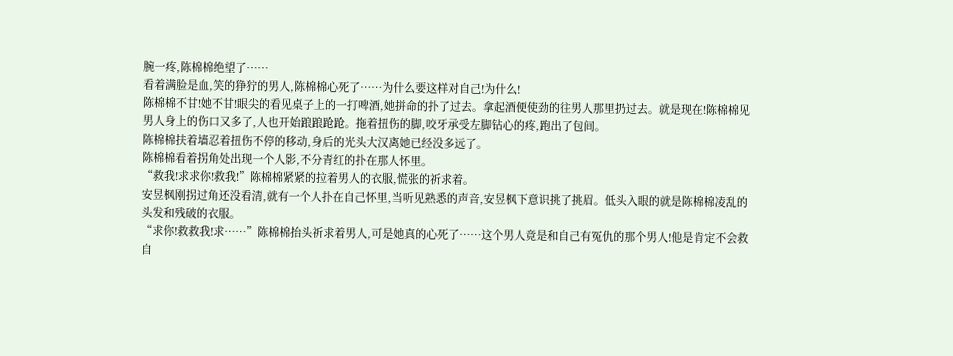腕一疼,陈棉棉绝望了……
看着满脸是血,笑的狰狞的男人,陈棉棉心死了……为什么要这样对自己!为什么!
陈棉棉不甘!她不甘!眼尖的看见桌子上的一打啤酒,她拼命的扑了过去。拿起酒便使劲的往男人那里扔过去。就是现在!陈棉棉见男人身上的伤口又多了,人也开始踉踉跄跄。拖着扭伤的脚,咬牙承受左脚钻心的疼,跑出了包间。
陈棉棉扶着墙忍着扭伤不停的移动,身后的光头大汉离她已经没多远了。
陈棉棉看着拐角处出现一个人影,不分青红的扑在那人怀里。
“救我!求求你!救我!”陈棉棉紧紧的拉着男人的衣服,慌张的祈求着。
安昱枫刚拐过角还没看清,就有一个人扑在自己怀里,当听见熟悉的声音,安昱枫下意识挑了挑眉。低头入眼的就是陈棉棉凌乱的头发和残破的衣服。
“求你!救救我!求……”陈棉棉抬头祈求着男人,可是她真的心死了……这个男人竟是和自己有冤仇的那个男人!他是肯定不会救自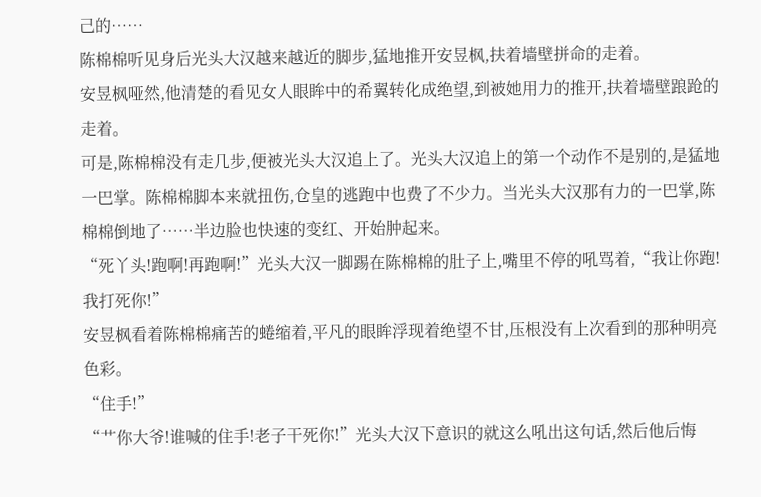己的……
陈棉棉听见身后光头大汉越来越近的脚步,猛地推开安昱枫,扶着墙壁拼命的走着。
安昱枫哑然,他清楚的看见女人眼眸中的希翼转化成绝望,到被她用力的推开,扶着墙壁踉跄的走着。
可是,陈棉棉没有走几步,便被光头大汉追上了。光头大汉追上的第一个动作不是别的,是猛地一巴掌。陈棉棉脚本来就扭伤,仓皇的逃跑中也费了不少力。当光头大汉那有力的一巴掌,陈棉棉倒地了……半边脸也快速的变红、开始肿起来。
“死丫头!跑啊!再跑啊!”光头大汉一脚踢在陈棉棉的肚子上,嘴里不停的吼骂着,“我让你跑!我打死你!”
安昱枫看着陈棉棉痛苦的蜷缩着,平凡的眼眸浮现着绝望不甘,压根没有上次看到的那种明亮色彩。
“住手!”
“艹你大爷!谁喊的住手!老子干死你!”光头大汉下意识的就这么吼出这句话,然后他后悔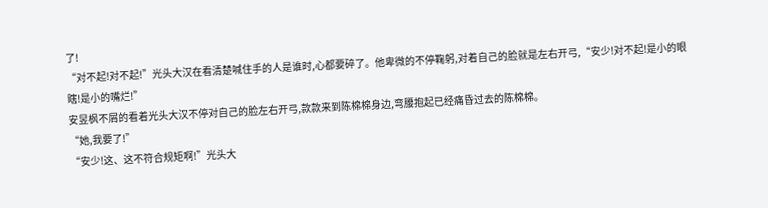了!
“对不起!对不起!”光头大汉在看清楚喊住手的人是谁时,心都要碎了。他卑微的不停鞠躬,对着自己的脸就是左右开弓,“安少!对不起!是小的眼瞎!是小的嘴烂!”
安昱枫不屑的看着光头大汉不停对自己的脸左右开弓,款款来到陈棉棉身边,弯腰抱起已经痛昏过去的陈棉棉。
“她,我要了!”
“安少!这、这不符合规矩啊!”光头大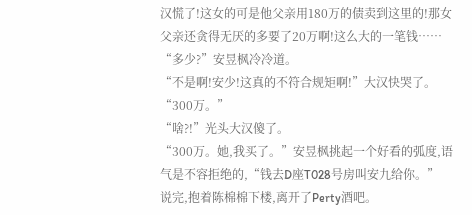汉慌了!这女的可是他父亲用180万的债卖到这里的!那女父亲还贪得无厌的多要了20万啊!这么大的一笔钱……
“多少?”安昱枫冷冷道。
“不是啊!安少!这真的不符合规矩啊!”大汉快哭了。
“300万。”
“啥?!”光头大汉傻了。
“300万。她,我买了。”安昱枫挑起一个好看的弧度,语气是不容拒绝的,“钱去D座T028号房叫安九给你。”
说完,抱着陈棉棉下楼,离开了Perty酒吧。